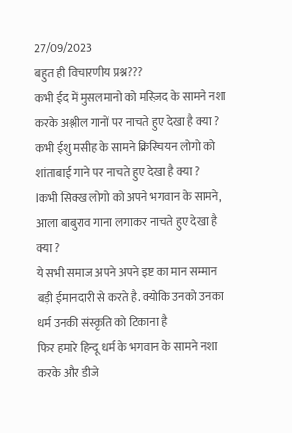27/09/2023
बहुत ही विचारणीय प्रश्न???
कभी ईद में मुसलमानो को मस्ज़िद के सामने नशा करके अश्लील गानों पर नाचते हुए देखा है क्या ?
कभी ईशु मसीह के सामने क्रिस्चियन लोगो को शांताबाई गाने पर नाचते हुए देखा है क्या ?
lकभी सिक्ख लोगो को अपने भगवान के सामने, आला बाबुराव गाना लगाकर नाचते हुए देखा है क्या ?
ये सभी समाज अपने अपने इष्ट का मान सम्मान बड़ी ईमानदारी से करते है. क्योकि उनको उनका धर्म उनकी संस्कृति को टिकाना है
फिर हमारे हिन्दू धर्म के भगवान के सामने नशा करके और डीजे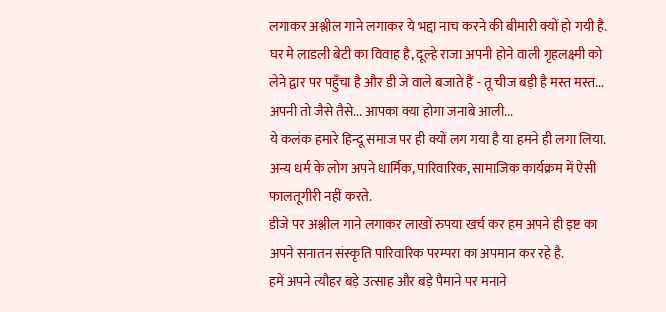लगाकर अश्लील गाने लगाकर ये भद्दा नाच करने की बीमारी क्यों हो गयी है.
घर मे लाडली बेटी का विवाह है, दूल्हे राजा अपनी होने वाली गृहलक्ष्मी को लेने द्वार पर पहुँचा है और डी जे वाले बजाते हैं - तू चीज बड़ी है मस्त मस्त...
अपनी तो जैसे तैसे... आपका क्या होगा जनाबे आली...
ये कलंक हमारे हिन्दू समाज पर ही क्यों लग गया है या हमने ही लगा लिया. अन्य धर्म के लोग अपने धार्मिक, पारिवारिक, सामाजिक कार्यक्रम में ऐसी फालतूगीरी नहीं करते.
डीजे पर अश्लील गाने लगाकर लाखों रुपया खर्च कर हम अपने ही इष्ट का अपने सनातन संस्कृति पारिवारिक परम्परा का अपमान कर रहे है.
हमें अपने त्यौहर बड़े उत्साह और बड़े पैमाने पर मनाने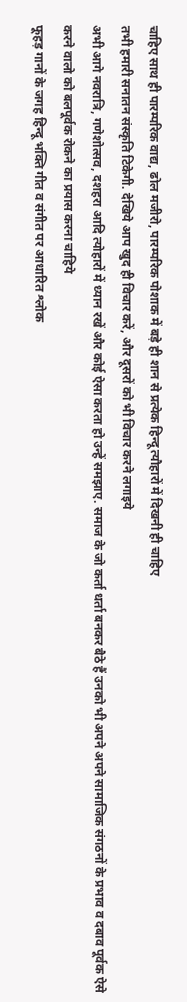चाहिए साथ ही पारम्परिक वाद्य, ढोल मजीरो, पारम्परिक पोशाक में बड़े ही शान से प्रत्येक हिन्दू त्यौहारों में दिखनी ही चाहिए
तभी हमारी सनातन संस्कृति टिकेगी. देखिये आप खुद ही विचार करें, और दूसरों को भी विचार करने लगाइये
अभी आगे नवरात्रि, गणेशोत्सव, दशहरा आदि त्योहारों में ध्यान रखें और कोई ऐसा करता हो उन्हें समझाए. समाज के जो कर्ता धर्ता बनकर बैठे हैं उनको भी अपने अपने सामाजिक संगठनों के प्रभाव व दबाव पूर्वक ऐसे करने वालो को बलपूर्वक रोकने का प्रयास करना चाहिये
फूहड़ गानों के जगह हिन्दू भक्ति गीत व संगीत पर आधारित श्लोक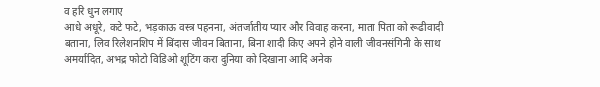व हरि धुन लगाए
आधे अधूरे, कटे फटे, भड़काऊ वस्त्र पहनना, अंतर्जातीय प्यार और विवाह करना, माता पिता को रूढीवादी बताना, लिव रिलेशनशिप में बिंदास जीवन बिताना, बिना शादी किए अपने होने वाली जीवनसंगिनी के साथ अमर्यादित, अभद्र फोटो विडिओ शूटिंग करा दुनिया को दिखाना आदि अनेक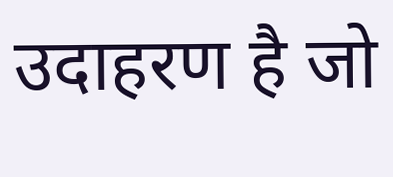उदाहरण है जो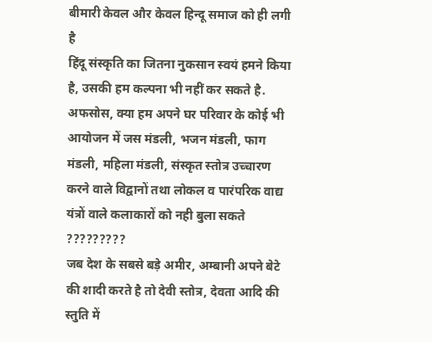बीमारी केवल और केवल हिन्दू समाज को ही लगी है
हिंदू संस्कृति का जितना नुकसान स्वयं हमने किया है, उसकी हम कल्पना भी नहीं कर सकते है. अफसोस, क्या हम अपने घर परिवार के कोई भी आयोजन में जस मंडली, भजन मंडली, फाग मंडली, महिला मंडली, संस्कृत स्तोत्र उच्चारण करने वाले विद्वानों तथा लोकल व पारंपरिक वाद्य यंत्रों वाले कलाकारों को नही बुला सकते ?????????
जब देश के सबसे बड़े अमीर, अम्बानी अपने बेटे की शादी करते है तो देवी स्तोत्र, देवता आदि की स्तुति में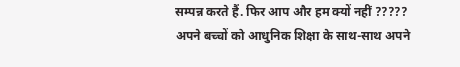सम्पन्न करते हैं. फिर आप और हम क्यों नहीं ?????
अपने बच्चों को आधुनिक शिक्षा के साथ-साथ अपने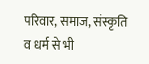परिवार, समाज, संस्कृति व धर्म से भी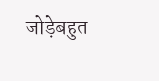जोड़ेबहुत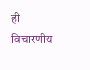ही विचारणीय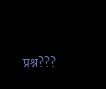प्रश्न???